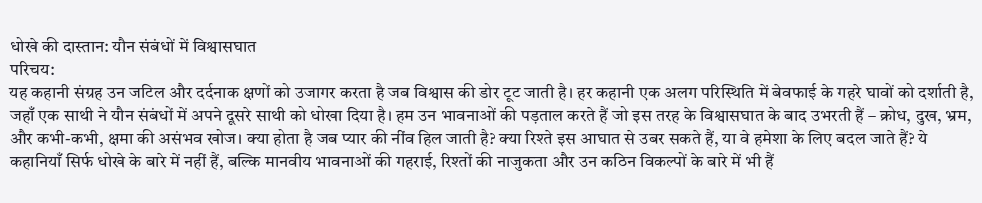धोखे की दास्तान: यौन संबंधों में विश्वासघात
परिचय:
यह कहानी संग्रह उन जटिल और दर्दनाक क्षणों को उजागर करता है जब विश्वास की डोर टूट जाती है। हर कहानी एक अलग परिस्थिति में बेवफाई के गहरे घावों को दर्शाती है, जहाँ एक साथी ने यौन संबंधों में अपने दूसरे साथी को धोखा दिया है। हम उन भावनाओं की पड़ताल करते हैं जो इस तरह के विश्वासघात के बाद उभरती हैं – क्रोध, दुख, भ्रम, और कभी-कभी, क्षमा की असंभव खोज। क्या होता है जब प्यार की नींव हिल जाती है? क्या रिश्ते इस आघात से उबर सकते हैं, या वे हमेशा के लिए बदल जाते हैं? ये कहानियाँ सिर्फ धोखे के बारे में नहीं हैं, बल्कि मानवीय भावनाओं की गहराई, रिश्तों की नाजुकता और उन कठिन विकल्पों के बारे में भी हैं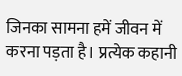जिनका सामना हमें जीवन में करना पड़ता है। प्रत्येक कहानी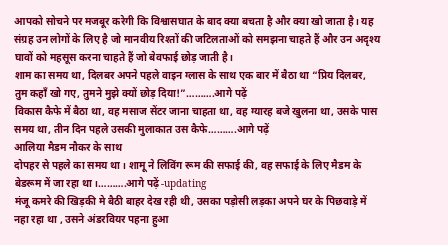आपको सोचने पर मजबूर करेगी कि विश्वासघात के बाद क्या बचता है और क्या खो जाता है। यह संग्रह उन लोगों के लिए है जो मानवीय रिश्तों की जटिलताओं को समझना चाहते हैं और उन अदृश्य घावों को महसूस करना चाहते हैं जो बेवफाई छोड़ जाती है।
शाम का समय था, दिलबर अपने पहले वाइन ग्लास के साथ एक बार में बैठा था “प्रिय दिलबर, तुम कहाँ खो गए, तुमने मुझे क्यों छोड़ दिया!”……….आगे पढ़ें
विकास कैफे में बैठा था, वह मसाज सेंटर जाना चाहता था, वह ग्यारह बजे खुलना था, उसके पास समय था, तीन दिन पहले उसकी मुलाकात उस कैफे……….आगे पढ़ें
आलिया मैडम नौकर के साथ
दोपहर से पहले का समय था। शामू ने लिविंग रूम की सफाई की, वह सफाई के लिए मैडम के बेडरूम में जा रहा था।……….आगे पढ़ें -updating
मंजू कमरे की खिड़की मे बैठी बाहर देख रही थी, उसका पड़ोसी लड़का अपने घर के पिछवाड़े में नहा रहा था , उसने अंडरवियर पहना हुआ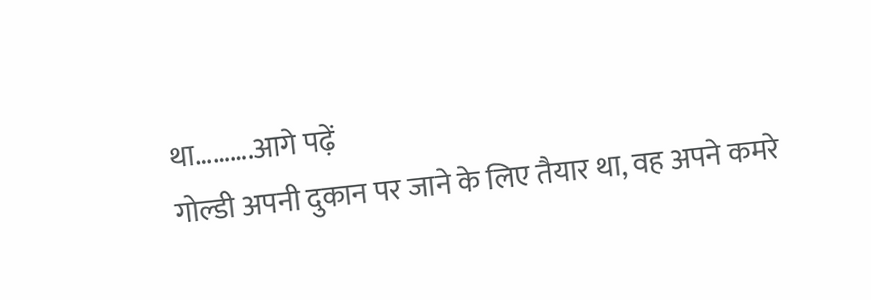था……….आगे पढ़ें
गोल्डी अपनी दुकान पर जाने के लिए तैयार था, वह अपने कमरे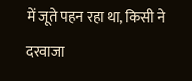में जूते पहन रहा था, किसी ने दरवाजा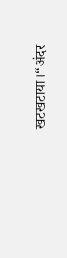खटखटाया।“अंदर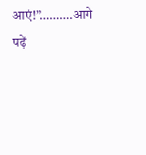आएं!”……….आगे पढ़ें